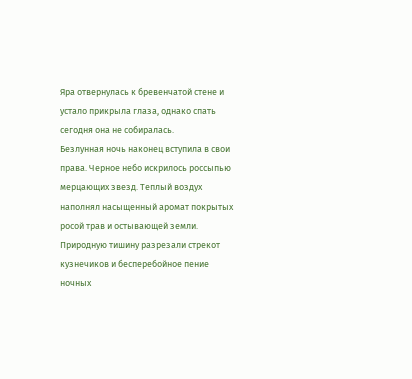Яра отвернулась к бревенчатой стене и устало прикрыла глаза, однако спать сегодня она не собиралась.
Безлунная ночь наконец вступила в свои права. Черное небо искрилось россыпью мерцающих звезд. Теплый воздух наполнял насыщенный аромат покрытых росой трав и остывающей земли. Природную тишину разрезали стрекот кузнечиков и бесперебойное пение ночных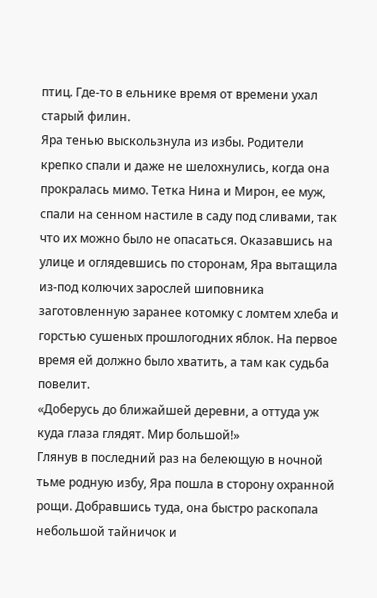птиц. Где-то в ельнике время от времени ухал старый филин.
Яра тенью выскользнула из избы. Родители крепко спали и даже не шелохнулись, когда она прокралась мимо. Тетка Нина и Мирон, ее муж, спали на сенном настиле в саду под сливами, так что их можно было не опасаться. Оказавшись на улице и оглядевшись по сторонам, Яра вытащила из-под колючих зарослей шиповника заготовленную заранее котомку с ломтем хлеба и горстью сушеных прошлогодних яблок. На первое время ей должно было хватить, а там как судьба повелит.
«Доберусь до ближайшей деревни, а оттуда уж куда глаза глядят. Мир большой!»
Глянув в последний раз на белеющую в ночной тьме родную избу, Яра пошла в сторону охранной рощи. Добравшись туда, она быстро раскопала небольшой тайничок и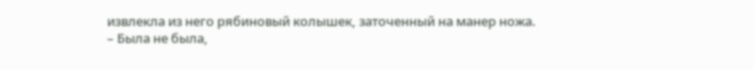извлекла из него рябиновый колышек, заточенный на манер ножа.
– Была не была,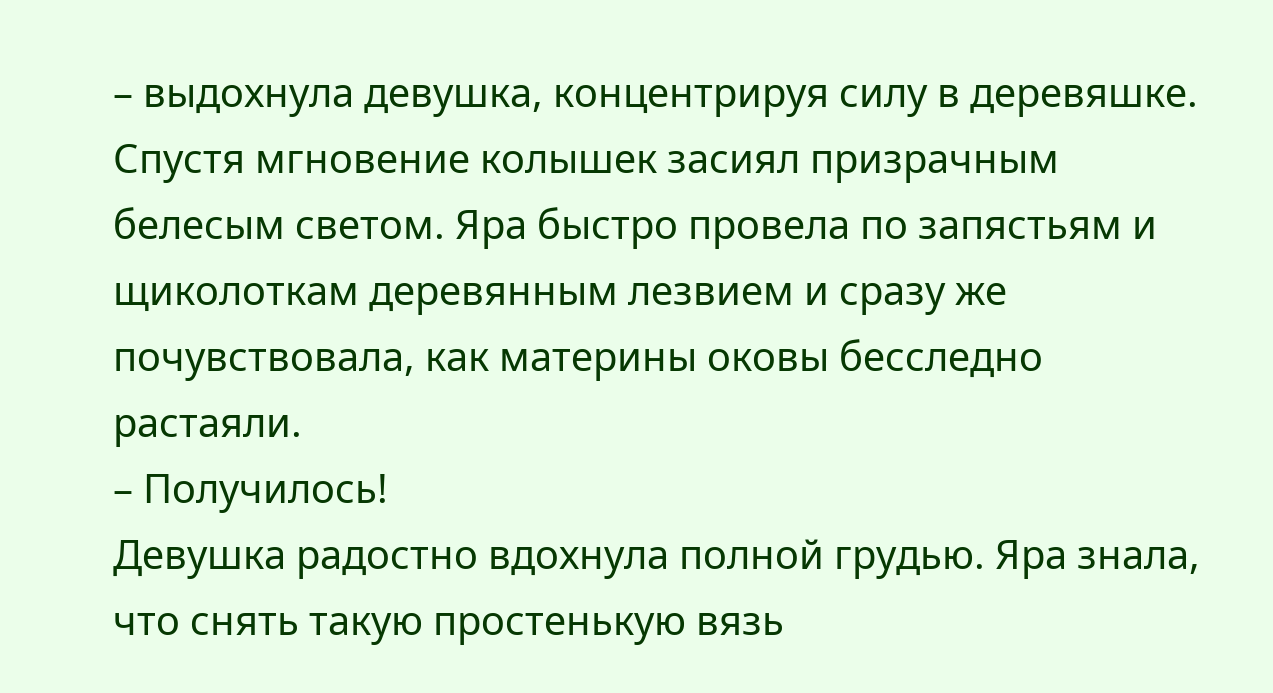– выдохнула девушка, концентрируя силу в деревяшке.
Спустя мгновение колышек засиял призрачным белесым светом. Яра быстро провела по запястьям и щиколоткам деревянным лезвием и сразу же почувствовала, как материны оковы бесследно растаяли.
– Получилось!
Девушка радостно вдохнула полной грудью. Яра знала, что снять такую простенькую вязь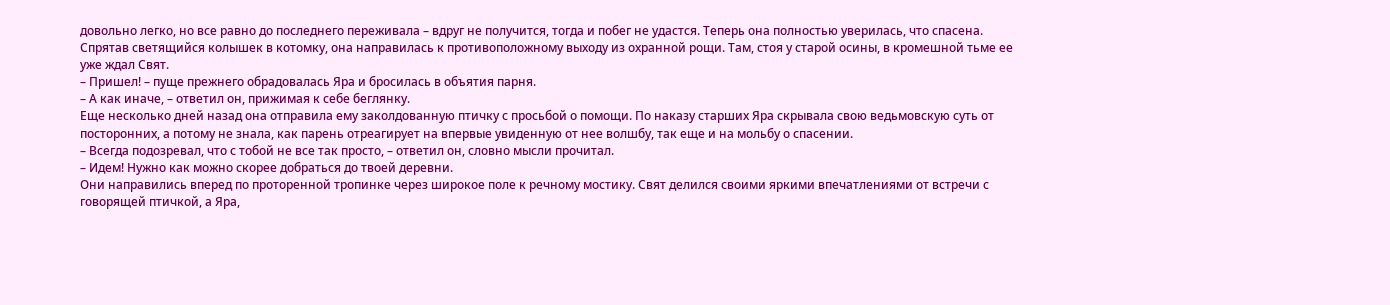довольно легко, но все равно до последнего переживала – вдруг не получится, тогда и побег не удастся. Теперь она полностью уверилась, что спасена. Спрятав светящийся колышек в котомку, она направилась к противоположному выходу из охранной рощи. Там, стоя у старой осины, в кромешной тьме ее уже ждал Свят.
– Пришел! – пуще прежнего обрадовалась Яра и бросилась в объятия парня.
– А как иначе, – ответил он, прижимая к себе беглянку.
Еще несколько дней назад она отправила ему заколдованную птичку с просьбой о помощи. По наказу старших Яра скрывала свою ведьмовскую суть от посторонних, а потому не знала, как парень отреагирует на впервые увиденную от нее волшбу, так еще и на мольбу о спасении.
– Всегда подозревал, что с тобой не все так просто, – ответил он, словно мысли прочитал.
– Идем! Нужно как можно скорее добраться до твоей деревни.
Они направились вперед по проторенной тропинке через широкое поле к речному мостику. Свят делился своими яркими впечатлениями от встречи с говорящей птичкой, а Яра,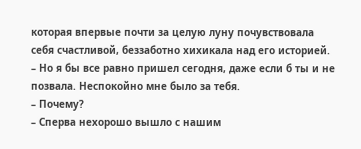которая впервые почти за целую луну почувствовала себя счастливой, беззаботно хихикала над его историей.
– Но я бы все равно пришел сегодня, даже если б ты и не позвала. Неспокойно мне было за тебя.
– Почему?
– Сперва нехорошо вышло с нашим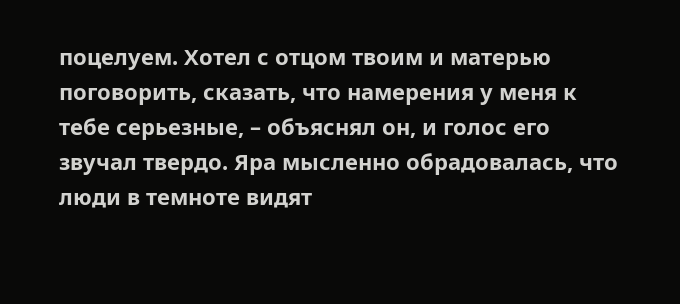поцелуем. Хотел с отцом твоим и матерью поговорить, сказать, что намерения у меня к тебе серьезные, – объяснял он, и голос его звучал твердо. Яра мысленно обрадовалась, что люди в темноте видят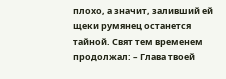плохо, а значит, заливший ей щеки румянец останется тайной. Свят тем временем продолжал: – Глава твоей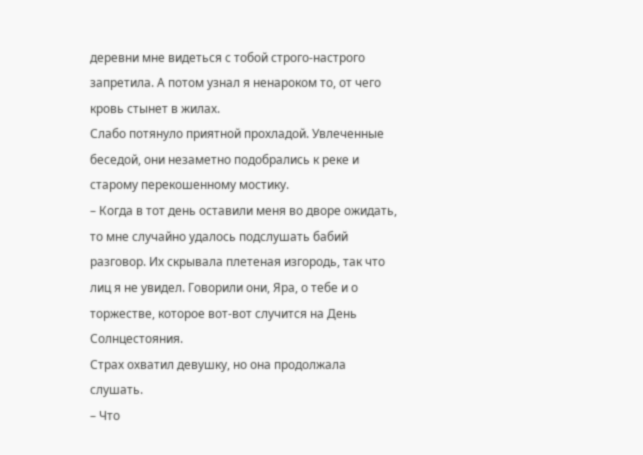деревни мне видеться с тобой строго-настрого запретила. А потом узнал я ненароком то, от чего кровь стынет в жилах.
Слабо потянуло приятной прохладой. Увлеченные беседой, они незаметно подобрались к реке и старому перекошенному мостику.
– Когда в тот день оставили меня во дворе ожидать, то мне случайно удалось подслушать бабий разговор. Их скрывала плетеная изгородь, так что лиц я не увидел. Говорили они, Яра, о тебе и о торжестве, которое вот-вот случится на День Солнцестояния.
Страх охватил девушку, но она продолжала слушать.
– Что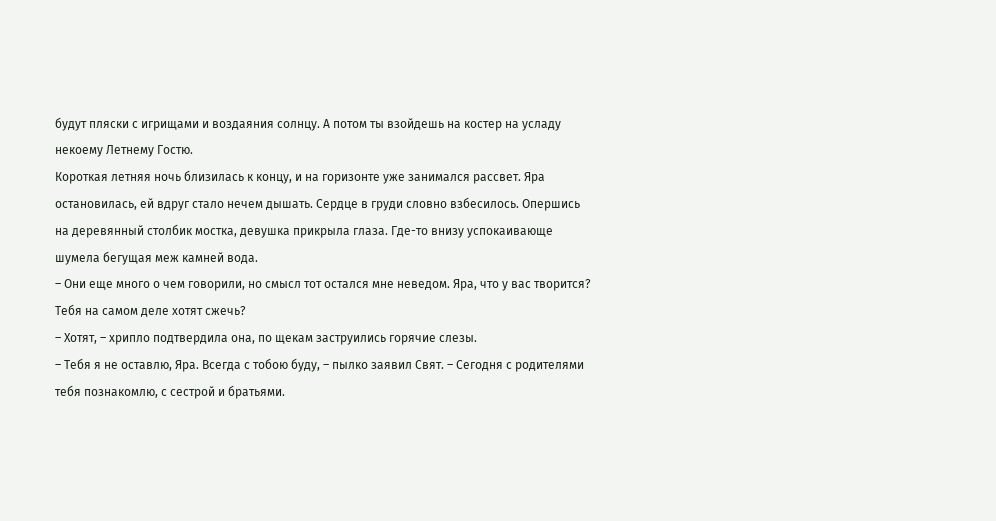будут пляски с игрищами и воздаяния солнцу. А потом ты взойдешь на костер на усладу некоему Летнему Гостю.
Короткая летняя ночь близилась к концу, и на горизонте уже занимался рассвет. Яра остановилась, ей вдруг стало нечем дышать. Сердце в груди словно взбесилось. Опершись на деревянный столбик мостка, девушка прикрыла глаза. Где-то внизу успокаивающе шумела бегущая меж камней вода.
– Они еще много о чем говорили, но смысл тот остался мне неведом. Яра, что у вас творится? Тебя на самом деле хотят сжечь?
– Хотят, – хрипло подтвердила она, по щекам заструились горячие слезы.
– Тебя я не оставлю, Яра. Всегда с тобою буду, – пылко заявил Свят. – Сегодня с родителями тебя познакомлю, с сестрой и братьями.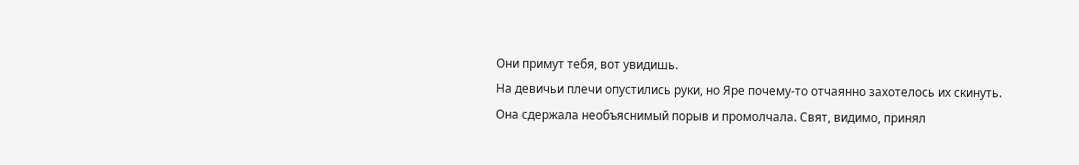Они примут тебя, вот увидишь.
На девичьи плечи опустились руки, но Яре почему-то отчаянно захотелось их скинуть. Она сдержала необъяснимый порыв и промолчала. Свят, видимо, принял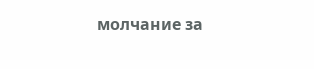молчание за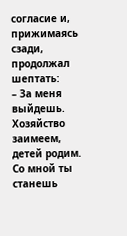согласие и, прижимаясь сзади, продолжал шептать:
– За меня выйдешь. Хозяйство заимеем, детей родим. Со мной ты станешь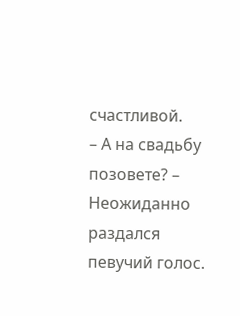счастливой.
– А на свадьбу позовете? – Неожиданно раздался певучий голос.